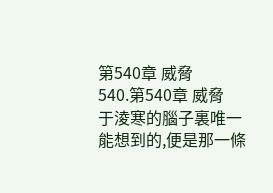第540章 威脅
540.第540章 威脅
于淩寒的腦子裏唯一能想到的,便是那一條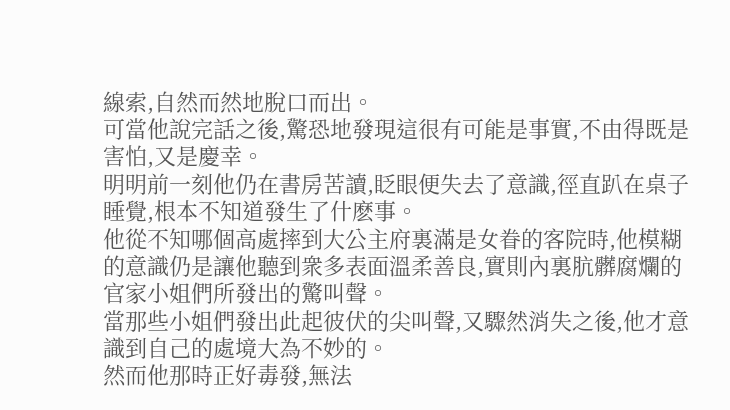線索,自然而然地脫口而出。
可當他說完話之後,驚恐地發現這很有可能是事實,不由得既是害怕,又是慶幸。
明明前一刻他仍在書房苦讀,眨眼便失去了意識,徑直趴在桌子睡覺,根本不知道發生了什麽事。
他從不知哪個高處摔到大公主府裏滿是女眷的客院時,他模糊的意識仍是讓他聽到衆多表面溫柔善良,實則內裏肮髒腐爛的官家小姐們所發出的驚叫聲。
當那些小姐們發出此起彼伏的尖叫聲,又驟然消失之後,他才意識到自己的處境大為不妙的。
然而他那時正好毒發,無法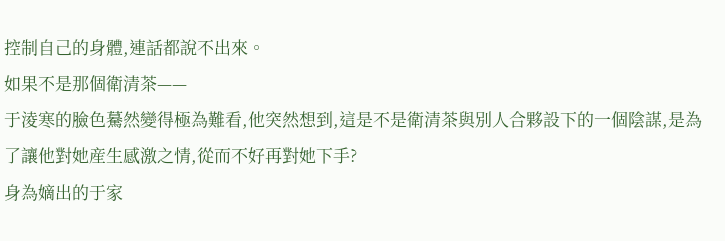控制自己的身體,連話都說不出來。
如果不是那個衛清茶——
于淩寒的臉色驀然變得極為難看,他突然想到,這是不是衛清茶與別人合夥設下的一個陰謀,是為了讓他對她産生感激之情,從而不好再對她下手?
身為嫡出的于家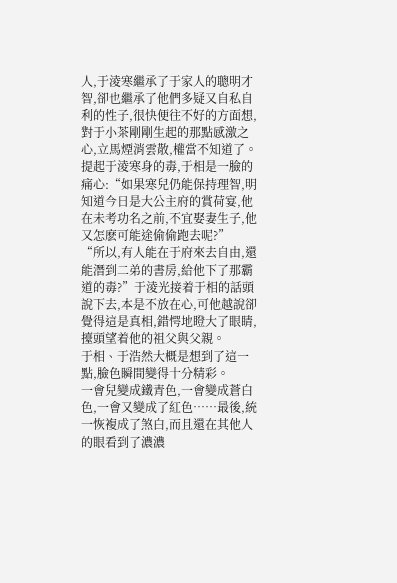人,于淩寒繼承了于家人的聰明才智,卻也繼承了他們多疑又自私自利的性子,很快便往不好的方面想,對于小茶剛剛生起的那點感激之心,立馬煙消雲散,權當不知道了。
提起于淩寒身的毒,于相是一臉的痛心:“如果寒兒仍能保持理智,明知道今日是大公主府的賞荷宴,他在未考功名之前,不宜娶妻生子,他又怎麽可能途偷偷跑去呢?”
“所以,有人能在于府來去自由,還能潛到二弟的書房,給他下了那霸道的毒?”于淩光接着于相的話頭說下去,本是不放在心,可他越說卻覺得這是真相,錯愕地瞪大了眼睛,擡頭望着他的祖父與父親。
于相、于浩然大概是想到了這一點,臉色瞬間變得十分精彩。
一會兒變成鐵青色,一會變成蒼白色,一會又變成了紅色……最後,統一恢複成了煞白,而且還在其他人的眼看到了濃濃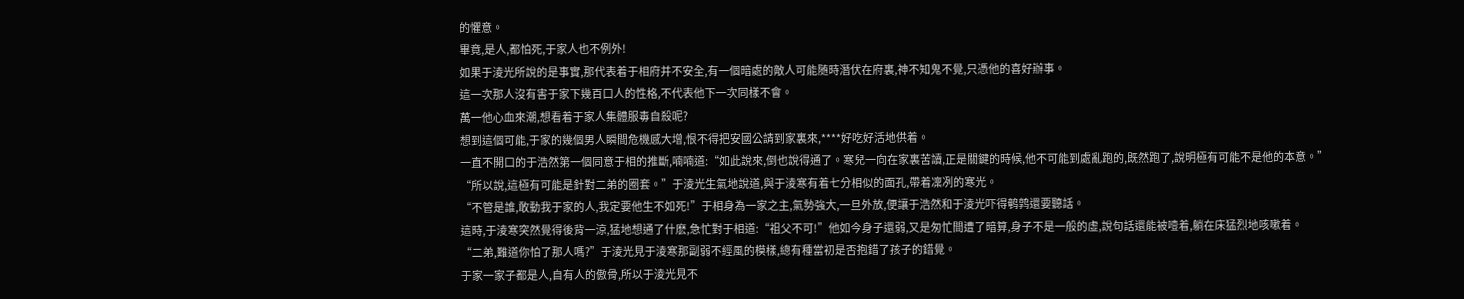的懼意。
畢竟,是人,都怕死,于家人也不例外!
如果于淩光所說的是事實,那代表着于相府并不安全,有一個暗處的敵人可能随時潛伏在府裏,神不知鬼不覺,只憑他的喜好辦事。
這一次那人沒有害于家下幾百口人的性格,不代表他下一次同樣不會。
萬一他心血來潮,想看着于家人集體服毒自殺呢?
想到這個可能,于家的幾個男人瞬間危機感大增,恨不得把安國公請到家裏來,****好吃好活地供着。
一直不開口的于浩然第一個同意于相的推斷,喃喃道:“如此說來,倒也說得通了。寒兒一向在家裏苦讀,正是關鍵的時候,他不可能到處亂跑的,既然跑了,說明極有可能不是他的本意。”
“所以說,這極有可能是針對二弟的圈套。”于淩光生氣地說道,與于淩寒有着七分相似的面孔,帶着凜冽的寒光。
“不管是誰,敢動我于家的人,我定要他生不如死!”于相身為一家之主,氣勢強大,一旦外放,便讓于浩然和于淩光吓得鹌鹑還要聽話。
這時,于淩寒突然覺得後背一涼,猛地想通了什麽,急忙對于相道:“祖父不可!”他如今身子還弱,又是匆忙間遭了暗算,身子不是一般的虛,說句話還能被噎着,躺在床猛烈地咳嗽着。
“二弟,難道你怕了那人嗎?”于淩光見于淩寒那副弱不經風的模樣,總有種當初是否抱錯了孩子的錯覺。
于家一家子都是人,自有人的傲骨,所以于淩光見不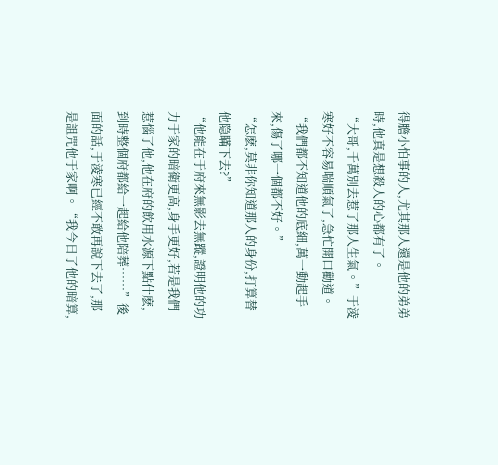得膽小怕事的人,尤其那人還是他的弟弟時,他真是想殺人的心都有了。
“大哥,千萬別去惹了那人生氣。”于淩寒好不容易喘順氣了,急忙開口勸道。“我們都不知道他的底細,萬一動起手來,傷了哪一個都不好。”
“怎麽,莫非你知道那人的身份,打算替他隐瞞下去?”
“他能在于府來無影去無蹤,證明他的功力于家的暗衛更高,身手更好,若是我們惹惱了他,他在府的飲用水源下點什麽,到時整個府都給一起給他陪葬……”後面的話,于淩寒已經不敢再說下去了,那是詛咒他于家啊。“我今日了他的暗算,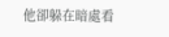他卻躲在暗處看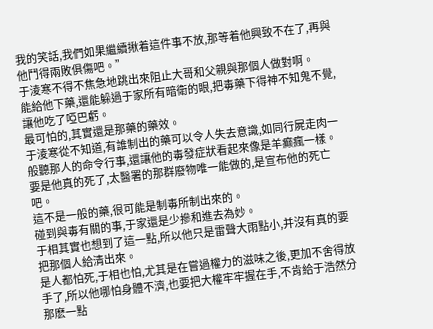我的笑話,我們如果繼續揪着這件事不放,那等着他興致不在了,再與他鬥得兩敗俱傷吧。”
于淩寒不得不焦急地跳出來阻止大哥和父親與那個人做對啊。
能給他下藥,還能躲過于家所有暗衛的眼,把毒藥下得神不知鬼不覺,讓他吃了啞巴虧。
最可怕的,其實還是那藥的藥效。
于淩寒從不知道,有誰制出的藥可以令人失去意識,如同行屍走肉一般聽那人的命令行事,還讓他的毒發症狀看起來像是羊癫瘋一樣。
要是他真的死了,太醫署的那群廢物唯一能做的,是宣布他的死亡吧。
這不是一般的藥,很可能是制毒所制出來的。
碰到與毒有關的事,于家還是少摻和進去為妙。
于相其實也想到了這一點,所以他只是雷聲大雨點小,并沒有真的要把那個人給清出來。
是人都怕死,于相也怕,尤其是在嘗過權力的滋味之後,更加不舍得放手了,所以他哪怕身體不濟,也要把大權牢牢握在手,不肯給于浩然分那麽一點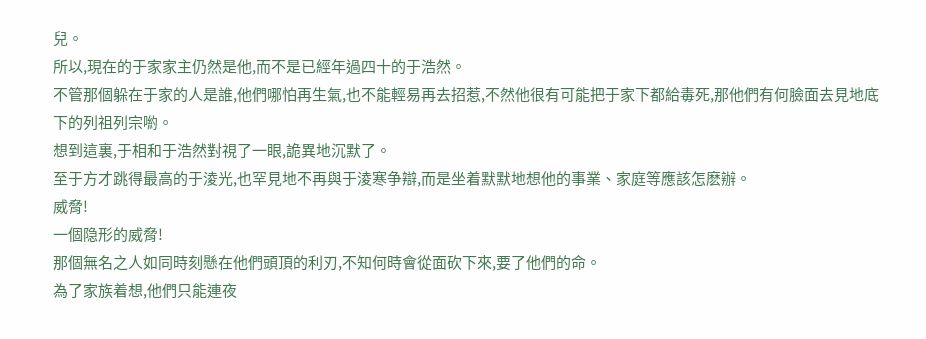兒。
所以,現在的于家家主仍然是他,而不是已經年過四十的于浩然。
不管那個躲在于家的人是誰,他們哪怕再生氣,也不能輕易再去招惹,不然他很有可能把于家下都給毒死,那他們有何臉面去見地底下的列祖列宗喲。
想到這裏,于相和于浩然對視了一眼,詭異地沉默了。
至于方才跳得最高的于淩光,也罕見地不再與于淩寒争辯,而是坐着默默地想他的事業、家庭等應該怎麽辦。
威脅!
一個隐形的威脅!
那個無名之人如同時刻懸在他們頭頂的利刃,不知何時會從面砍下來,要了他們的命。
為了家族着想,他們只能連夜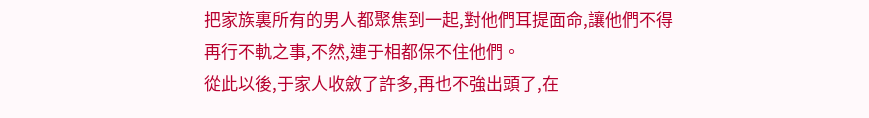把家族裏所有的男人都聚焦到一起,對他們耳提面命,讓他們不得再行不軌之事,不然,連于相都保不住他們。
從此以後,于家人收斂了許多,再也不強出頭了,在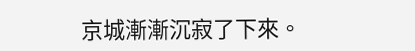京城漸漸沉寂了下來。